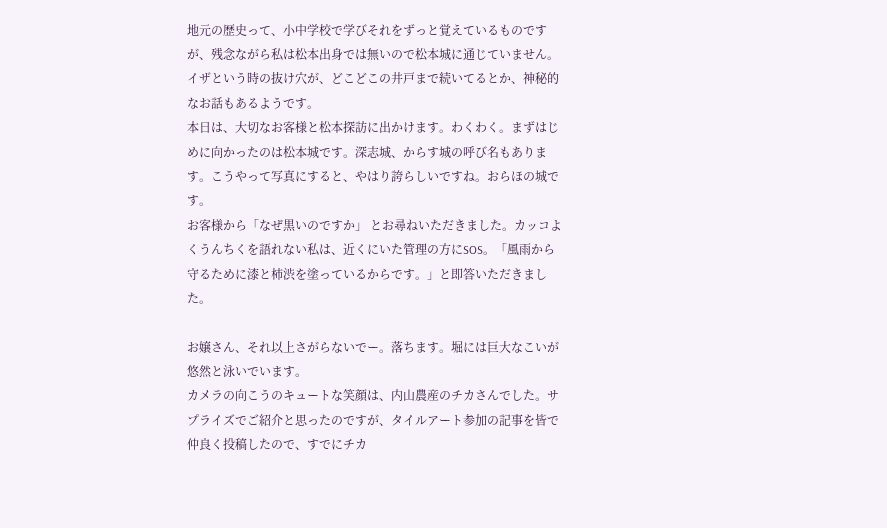地元の歴史って、小中学校で学びそれをずっと覚えているものですが、残念ながら私は松本出身では無いので松本城に通じていません。イザという時の抜け穴が、どこどこの井戸まで続いてるとか、神秘的なお話もあるようです。
本日は、大切なお客様と松本探訪に出かけます。わくわく。まずはじめに向かったのは松本城です。深志城、からす城の呼び名もあります。こうやって写真にすると、やはり誇らしいですね。おらほの城です。
お客様から「なぜ黒いのですか」 とお尋ねいただきました。カッコよくうんちくを語れない私は、近くにいた管理の方にSOS。「風雨から守るために漆と柿渋を塗っているからです。」と即答いただきました。

お嬢さん、それ以上さがらないでー。落ちます。堀には巨大なこいが悠然と泳いでいます。
カメラの向こうのキュートな笑顔は、内山農産のチカさんでした。サプライズでご紹介と思ったのですが、タイルアート参加の記事を皆で仲良く投稿したので、すでにチカ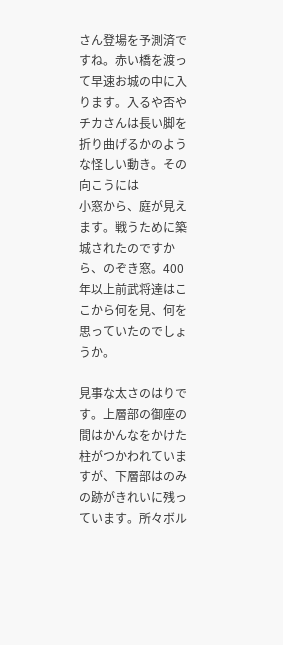さん登場を予測済ですね。赤い橋を渡って早速お城の中に入ります。入るや否やチカさんは長い脚を折り曲げるかのような怪しい動き。その向こうには
小窓から、庭が見えます。戦うために築城されたのですから、のぞき窓。400年以上前武将達はここから何を見、何を思っていたのでしょうか。

見事な太さのはりです。上層部の御座の間はかんなをかけた柱がつかわれていますが、下層部はのみの跡がきれいに残っています。所々ボル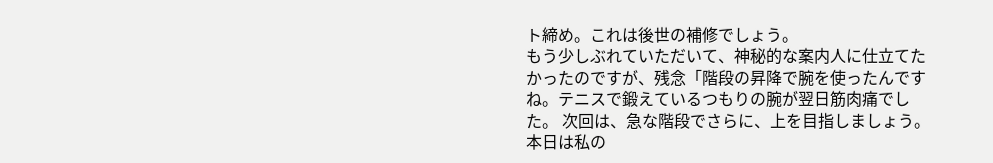ト締め。これは後世の補修でしょう。
もう少しぶれていただいて、神秘的な案内人に仕立てたかったのですが、残念「階段の昇降で腕を使ったんですね。テニスで鍛えているつもりの腕が翌日筋肉痛でした。 次回は、急な階段でさらに、上を目指しましょう。
本日は私の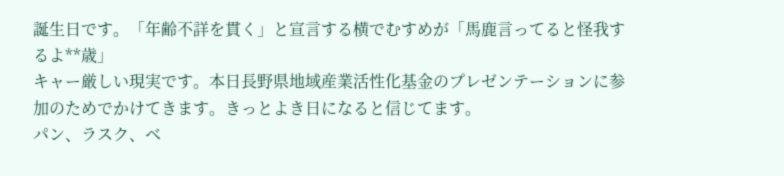誕生日です。「年齢不詳を貫く」と宣言する横でむすめが「馬鹿言ってると怪我するよ**歳」
キャー厳しい現実です。本日長野県地域産業活性化基金のプレゼンテーションに参加のためでかけてきます。きっとよき日になると信じてます。
パン、ラスク、ベ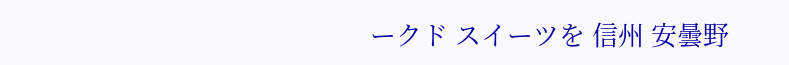ークド スイーツを 信州 安曇野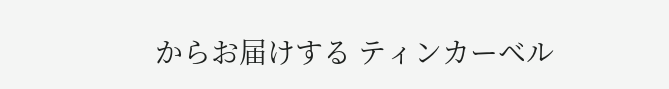からお届けする ティンカーベル